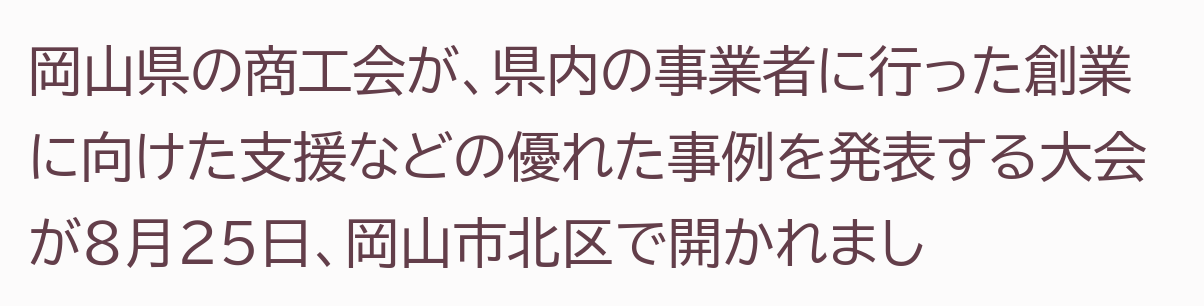岡山県の商工会が、県内の事業者に行った創業に向けた支援などの優れた事例を発表する大会が8月25日、岡山市北区で開かれまし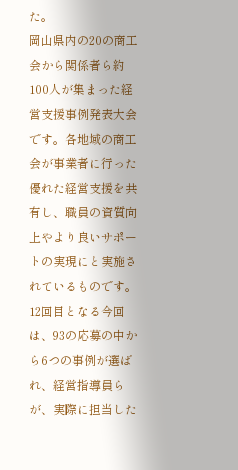た。
岡山県内の20の商工会から関係者ら約100人が集まった経営支援事例発表大会です。各地域の商工会が事業者に行った優れた経営支援を共有し、職員の資質向上やより良いサポートの実現にと実施されているものです。12回目となる今回は、93の応募の中から6つの事例が選ばれ、経営指導員らが、実際に担当した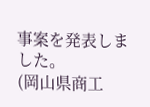事案を発表しました。
(岡山県商工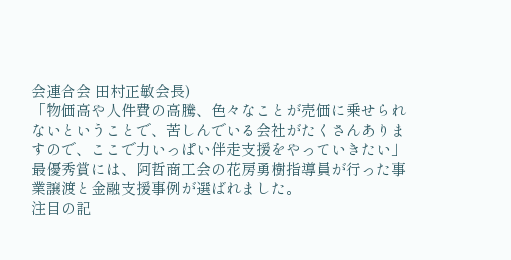会連合会 田村正敏会長)
「物価高や人件費の高騰、色々なことが売価に乗せられないということで、苦しんでいる会社がたくさんありますので、ここで力いっぱい伴走支援をやっていきたい」
最優秀賞には、阿哲商工会の花房勇樹指導員が行った事業譲渡と金融支援事例が選ばれました。
注目の記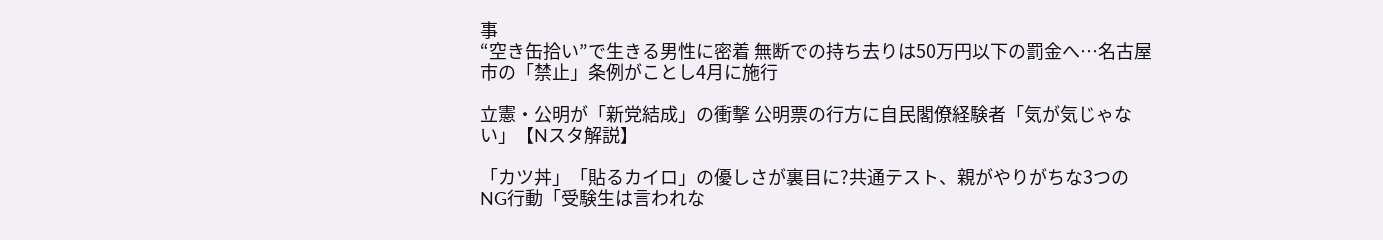事
“空き缶拾い”で生きる男性に密着 無断での持ち去りは50万円以下の罰金へ…名古屋市の「禁止」条例がことし4月に施行

立憲・公明が「新党結成」の衝撃 公明票の行方に自民閣僚経験者「気が気じゃない」【Nスタ解説】

「カツ丼」「貼るカイロ」の優しさが裏目に?共通テスト、親がやりがちな3つのNG行動「受験生は言われな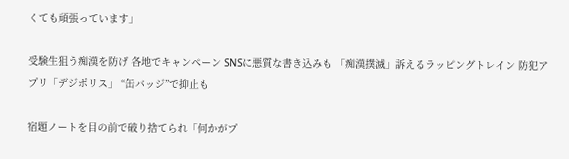くても頑張っています」

受験生狙う痴漢を防げ 各地でキャンペーン SNSに悪質な書き込みも 「痴漢撲滅」訴えるラッピングトレイン 防犯アプリ「デジポリス」 “缶バッジ”で抑止も

宿題ノートを目の前で破り捨てられ「何かがプ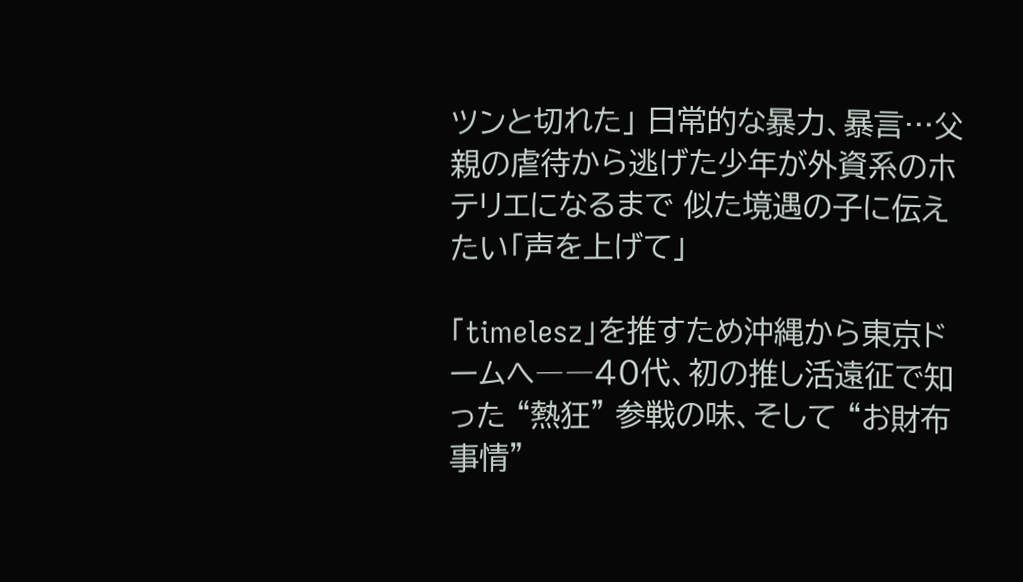ツンと切れた」 日常的な暴力、暴言…父親の虐待から逃げた少年が外資系のホテリエになるまで 似た境遇の子に伝えたい「声を上げて」

「timelesz」を推すため沖縄から東京ドームへ――40代、初の推し活遠征で知った “熱狂” 参戦の味、そして “お財布事情”